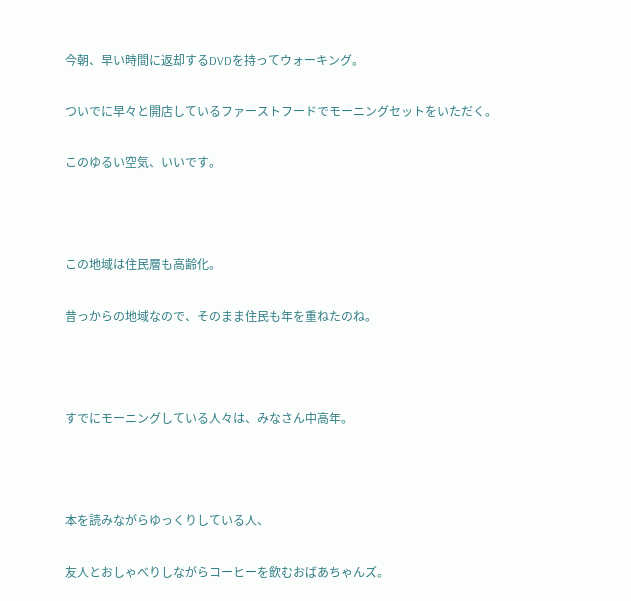今朝、早い時間に返却するDVDを持ってウォーキング。

ついでに早々と開店しているファーストフードでモーニングセットをいただく。

このゆるい空気、いいです。



この地域は住民層も高齢化。

昔っからの地域なので、そのまま住民も年を重ねたのね。



すでにモーニングしている人々は、みなさん中高年。



本を読みながらゆっくりしている人、

友人とおしゃべりしながらコーヒーを飲むおばあちゃんズ。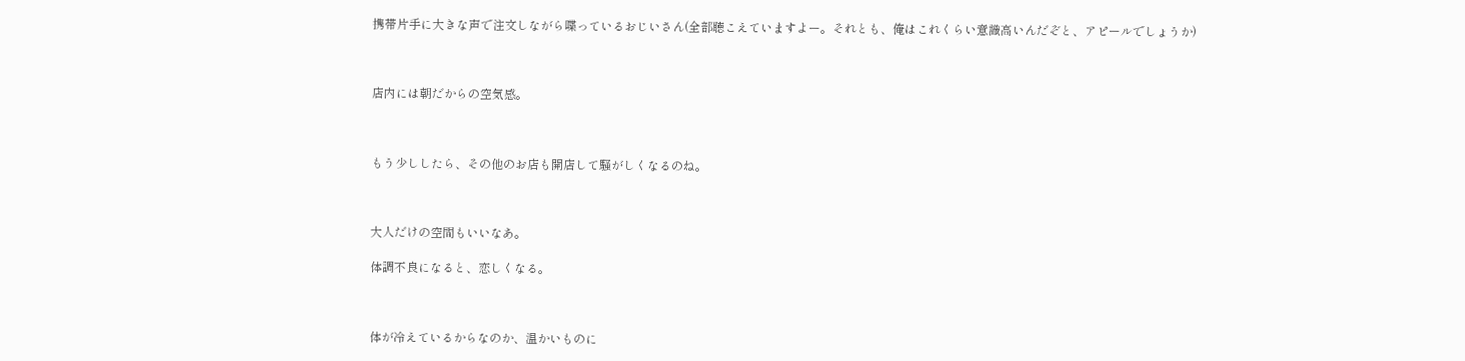携帯片手に大きな声で注文しながら喋っているおじいさん(全部聴こえていますよー。それとも、俺はこれくらい意識高いんだぞと、アピールでしょうか)



店内には朝だからの空気感。



もう少ししたら、その他のお店も開店して騒がしくなるのね。



大人だけの空間もいいなあ。

体調不良になると、恋しくなる。



体が冷えているからなのか、温かいものに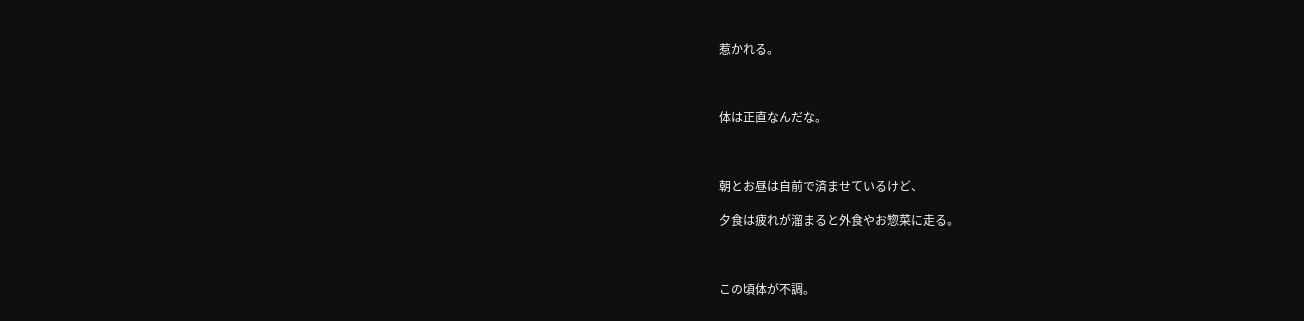惹かれる。



体は正直なんだな。



朝とお昼は自前で済ませているけど、

夕食は疲れが溜まると外食やお惣菜に走る。



この頃体が不調。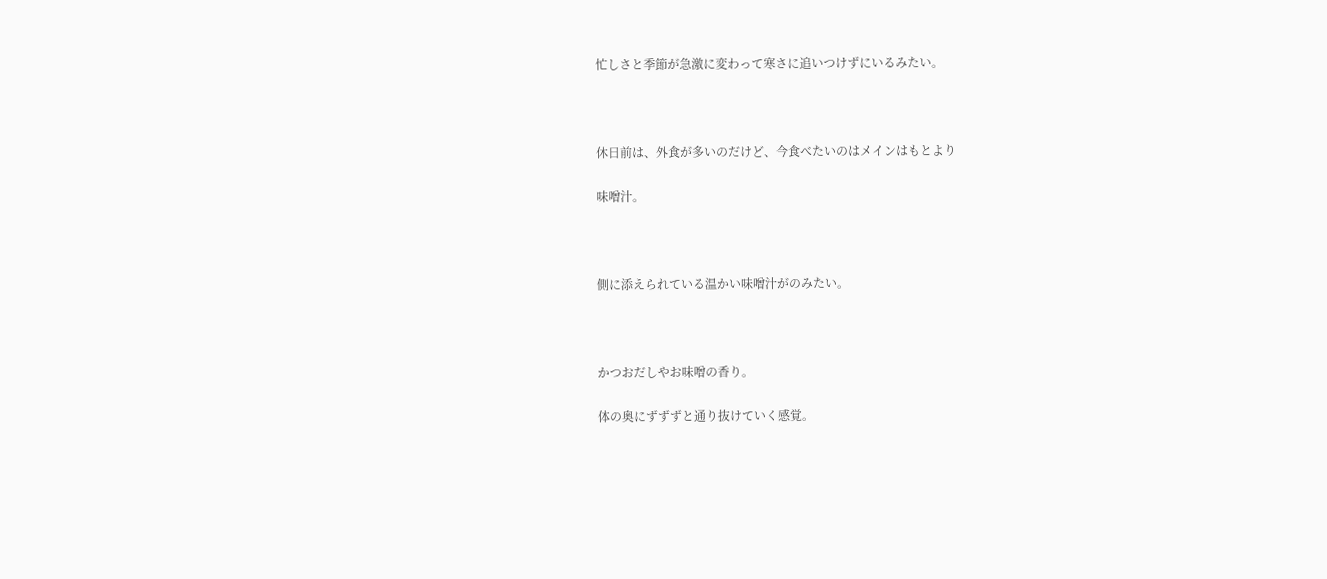忙しさと季節が急激に変わって寒さに追いつけずにいるみたい。



休日前は、外食が多いのだけど、今食べたいのはメインはもとより

味噌汁。



側に添えられている温かい味噌汁がのみたい。



かつおだしやお味噌の香り。

体の奥にずずずと通り抜けていく感覚。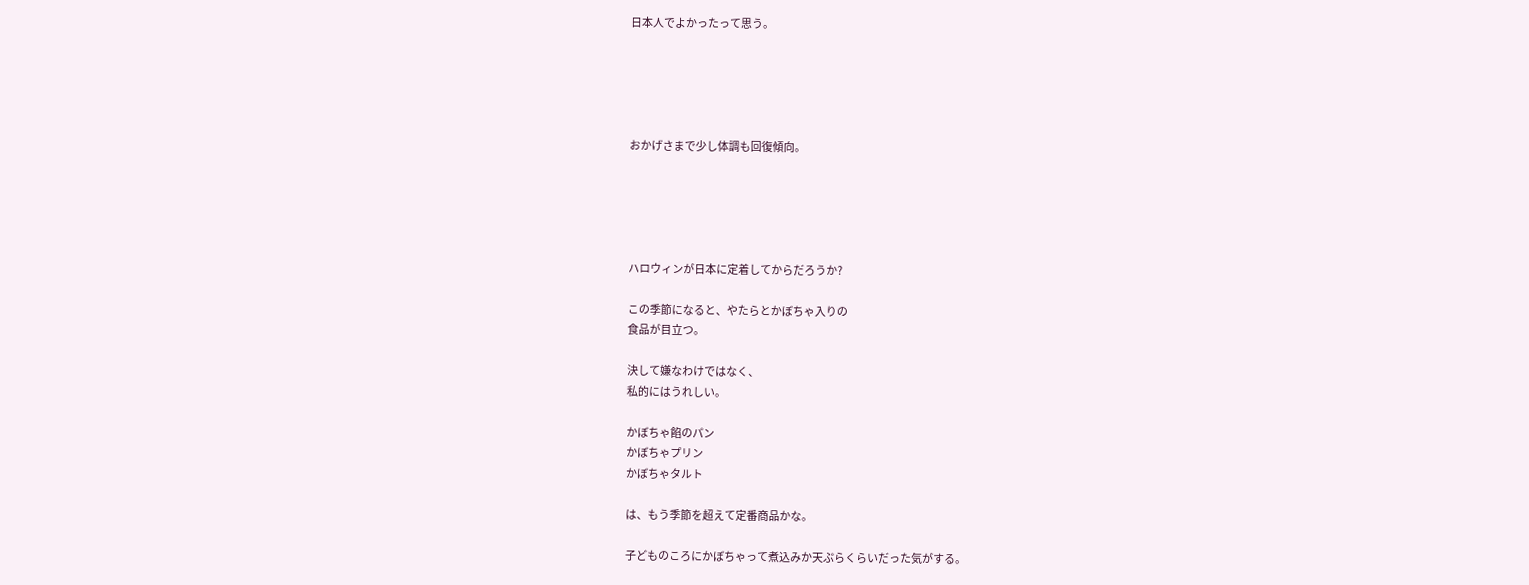日本人でよかったって思う。





おかげさまで少し体調も回復傾向。





ハロウィンが日本に定着してからだろうか?

この季節になると、やたらとかぼちゃ入りの
食品が目立つ。

決して嫌なわけではなく、
私的にはうれしい。

かぼちゃ餡のパン
かぼちゃプリン
かぼちゃタルト

は、もう季節を超えて定番商品かな。

子どものころにかぼちゃって煮込みか天ぷらくらいだった気がする。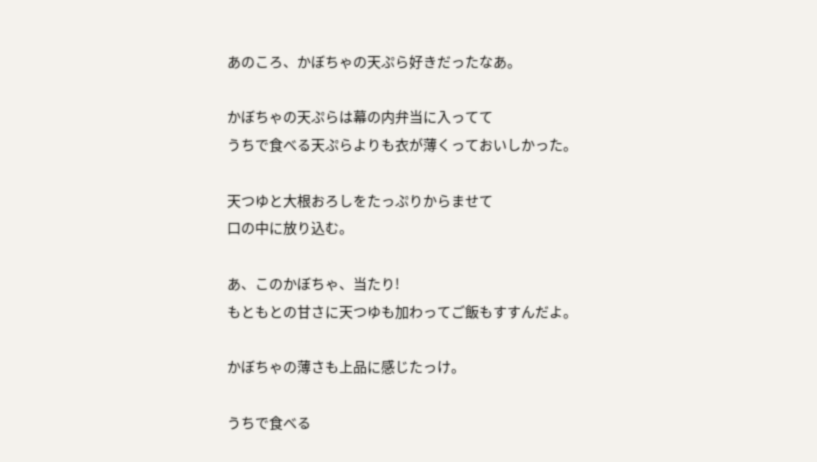あのころ、かぼちゃの天ぷら好きだったなあ。

かぼちゃの天ぷらは幕の内弁当に入ってて
うちで食べる天ぷらよりも衣が薄くっておいしかった。

天つゆと大根おろしをたっぷりからませて
口の中に放り込む。

あ、このかぼちゃ、当たり!
もともとの甘さに天つゆも加わってご飯もすすんだよ。

かぼちゃの薄さも上品に感じたっけ。

うちで食べる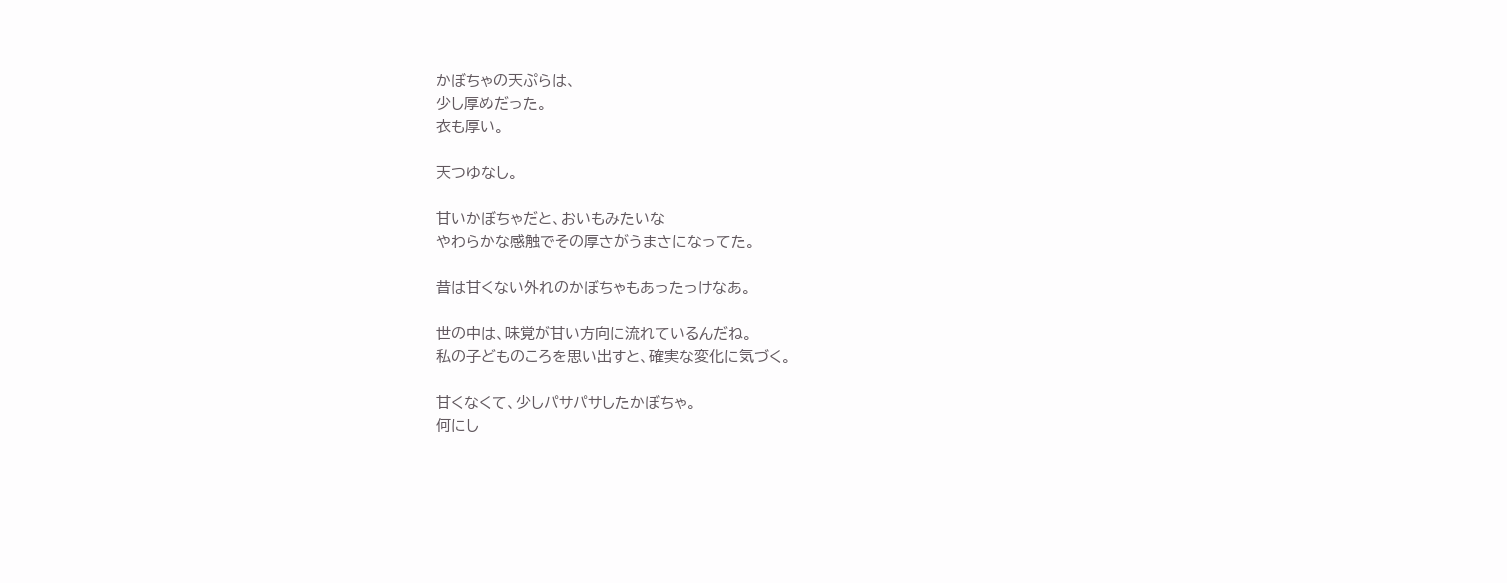かぼちゃの天ぷらは、
少し厚めだった。
衣も厚い。

天つゆなし。

甘いかぼちゃだと、おいもみたいな
やわらかな感触でその厚さがうまさになってた。

昔は甘くない外れのかぼちゃもあったっけなあ。

世の中は、味覚が甘い方向に流れているんだね。
私の子どものころを思い出すと、確実な変化に気づく。

甘くなくて、少しパサパサしたかぼちゃ。
何にし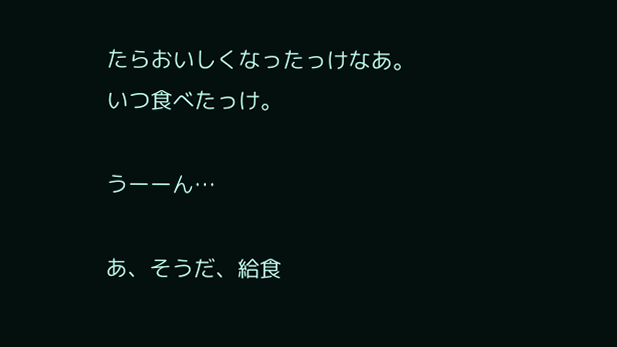たらおいしくなったっけなあ。
いつ食べたっけ。

うーーん…

あ、そうだ、給食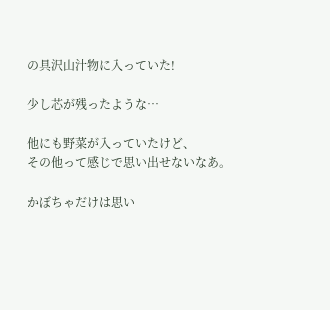の具沢山汁物に入っていた!

少し芯が残ったような…

他にも野菜が入っていたけど、
その他って感じで思い出せないなあ。

かぼちゃだけは思い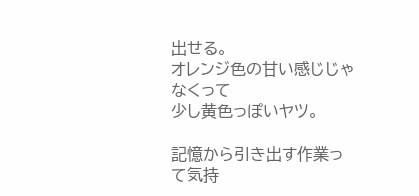出せる。
オレンジ色の甘い感じじゃなくって
少し黄色っぽいヤツ。

記憶から引き出す作業って気持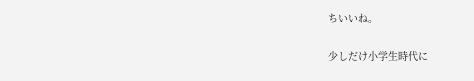ちいいね。

少しだけ小学生時代に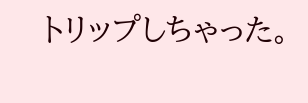トリップしちゃった。